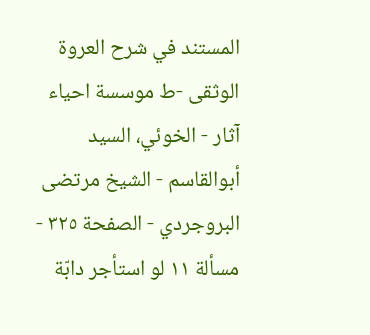المستند في شرح العروة الوثقى -ط موسسة احياء آثار - الخوئي، السيد أبوالقاسم - الشيخ مرتضى البروجردي - الصفحة ٣٢٥ - مسألة ١١ لو استأجر دابّة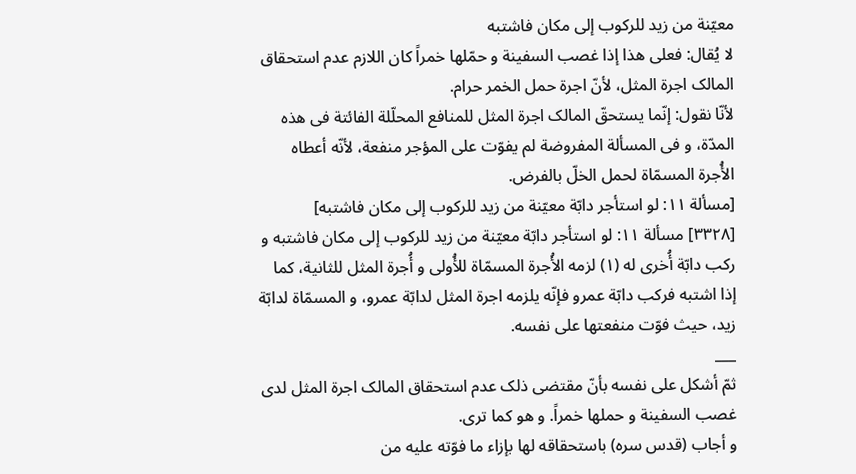معیّنة من زید للرکوب إلی مکان فاشتبه
لا یُقال: فعلی هذا إذا غصب السفینة و حمّلها خمراً کان اللازم عدم استحقاق المالک اجرة المثل، لأنّ اجرة حمل الخمر حرام.
لأنّا نقول: إنّما یستحقّ المالک اجرة المثل للمنافع المحلّلة الفائتة فی هذه المدّة، و فی المسألة المفروضة لم یفوّت علی المؤجر منفعة، لأنّه أعطاه الأُجرة المسمّاة لحمل الخلّ بالفرض.
[مسألة ١١: لو استأجر دابّة معیّنة من زید للرکوب إلی مکان فاشتبه]
[٣٣٢٨] مسألة ١١: لو استأجر دابّة معیّنة من زید للرکوب إلی مکان فاشتبه و رکب دابّة أُخری له (١) لزمه الأُجرة المسمّاة للأُولی و أُجرة المثل للثانیة، کما إذا اشتبه فرکب دابّة عمرو فإنّه یلزمه اجرة المثل لدابّة عمرو، و المسمّاة لدابّة زید، حیث فوّت منفعتها علی نفسه.
___
ثمّ أشکل علی نفسه بأنّ مقتضی ذلک عدم استحقاق المالک اجرة المثل لدی غصب السفینة و حملها خمراً. و هو کما تری.
و أجاب (قدس سره) باستحقاقه لها بإزاء ما فوّته علیه من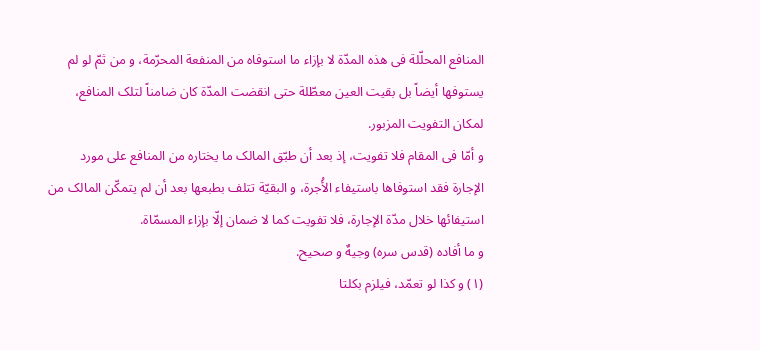المنافع المحلّلة فی هذه المدّة لا بإزاء ما استوفاه من المنفعة المحرّمة، و من ثمّ لو لم یستوفها أیضاً بل بقیت العین معطّلة حتی انقضت المدّة کان ضامناً لتلک المنافع، لمکان التفویت المزبور.
و أمّا فی المقام فلا تفویت، إذ بعد أن طبّق المالک ما یختاره من المنافع علی مورد الإجارة فقد استوفاها باستیفاء الأُجرة، و البقیّة تتلف بطبعها بعد أن لم یتمکّن المالک من استیفائها خلال مدّة الإجارة، فلا تفویت کما لا ضمان إلّا بإزاء المسمّاة.
و ما أفاده (قدس سره) وجیهٌ و صحیح.
(١) و کذا لو تعمّد، فیلزم بکلتا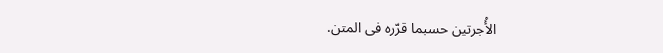الأُجرتین حسبما قرّره فی المتن.